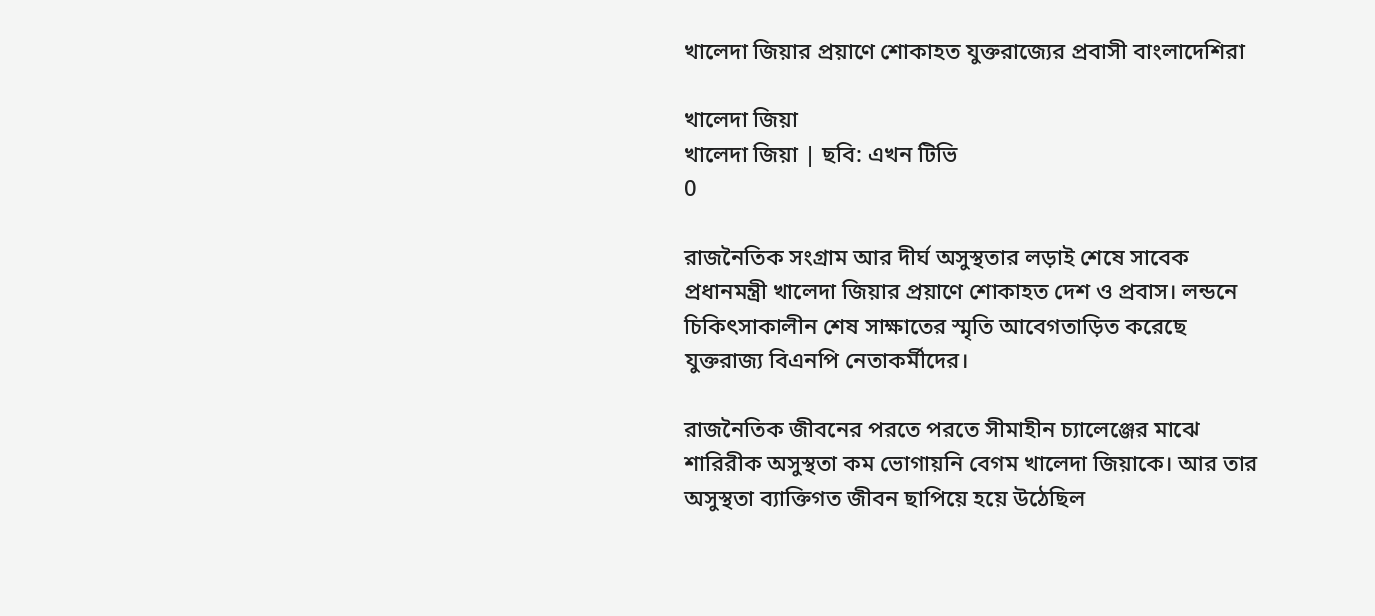খালেদা জিয়ার প্রয়াণে শোকাহত যুক্তরাজ্যের প্রবাসী বাংলাদেশিরা

খালেদা জিয়া
খালেদা জিয়া | ছবি: এখন টিভি
0

রাজনৈতিক সংগ্রাম আর দীর্ঘ অসুস্থতার লড়াই শেষে সাবেক প্রধানমন্ত্রী খালেদা জিয়ার প্রয়াণে শোকাহত দেশ ও প্রবাস। লন্ডনে চিকিৎসাকালীন শেষ সাক্ষাতের স্মৃতি আবেগতাড়িত করেছে যুক্তরাজ্য বিএনপি নেতাকর্মীদের।

রাজনৈতিক জীবনের পরতে পরতে সীমাহীন চ্যালেঞ্জের মাঝে শারিরীক অসুস্থতা কম ভোগায়নি বেগম খালেদা জিয়াকে। আর তার অসুস্থতা ব্যাক্তিগত জীবন ছাপিয়ে হয়ে উঠেছিল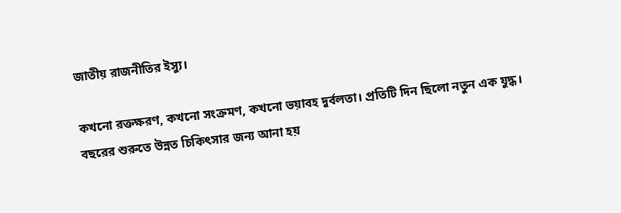জাতীয় রাজনীতির ইস্যু।

কখনো রক্তক্ষরণ, কখনো সংক্রমণ, কখনো ভয়াবহ দুর্বলতা। প্রতিটি দিন ছিলো নতুন এক যুদ্ধ। বছরের শুরুতে উন্নত চিকিৎসার জন্য আনা হয়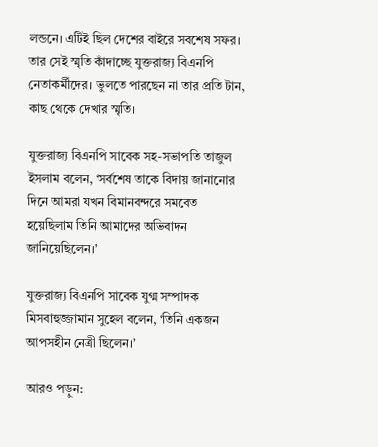লন্ডনে। এটিই ছিল দেশের বাইরে সবশেষ সফর। তার সেই স্মৃতি কাঁদাচ্ছে যুক্তরাজ্য বিএনপি নেতাকর্মীদের। ভুলতে পারছেন না তার প্রতি টান, কাছ থেকে দেখার স্মৃতি।

যুক্তরাজ্য বিএনপি সাবেক সহ-সভাপতি তাজুল ইসলাম বলেন, ‘সর্বশেষ তাকে বিদায় জানানোর দিনে আমরা যখন বিমানবন্দরে সমবেত হয়েছিলাম তিনি আমাদের অভিবাদন জানিয়েছিলেন।’

যুক্তরাজ্য বিএনপি সাবেক যুগ্ম সম্পাদক মিসবাহুজ্জামান সুহেল বলেন, ‘তিনি একজন আপসহীন নেত্রী ছিলেন।’

আরও পড়ুন: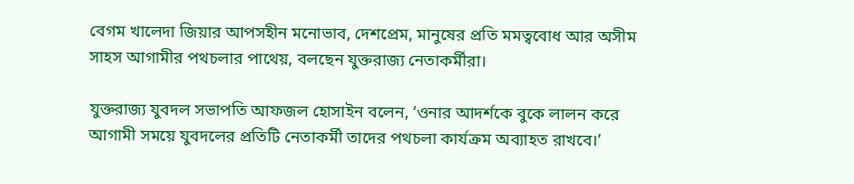বেগম খালেদা জিয়ার আপসহীন মনোভাব, দেশপ্রেম, মানুষের প্রতি মমত্ববোধ আর অসীম সাহস আগামীর পথচলার পাথেয়, বলছেন যুক্তরাজ্য নেতাকর্মীরা।

যুক্তরাজ্য যুবদল সভাপতি আফজল হোসাইন বলেন, ‘ওনার আদর্শকে বুকে লালন করে আগামী সময়ে যুবদলের প্রতিটি নেতাকর্মী তাদের পথচলা কার্যক্রম অব্যাহত রাখবে।’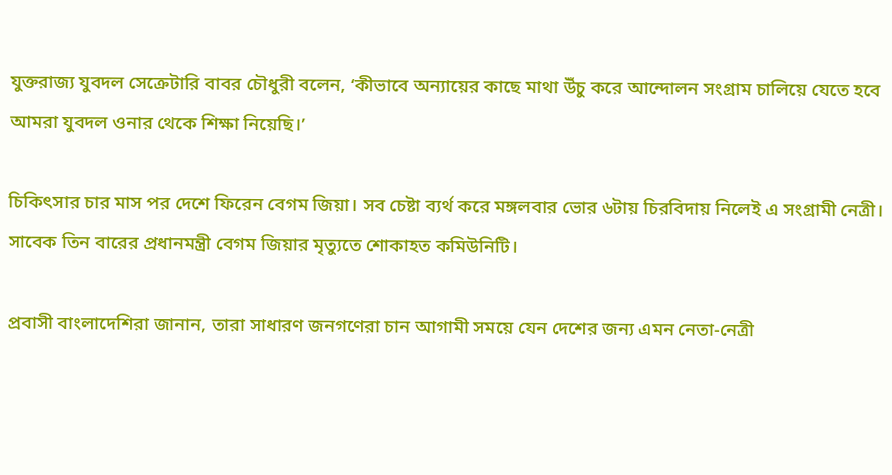যুক্তরাজ্য যুবদল সেক্রেটারি বাবর চৌধুরী বলেন, ‘কীভাবে অন্যায়ের কাছে মাথা উঁচু করে আন্দোলন সংগ্রাম চালিয়ে যেতে হবে আমরা যুবদল ওনার থেকে শিক্ষা নিয়েছি।’

চিকিৎসার চার মাস পর দেশে ফিরেন বেগম জিয়া। সব চেষ্টা ব্যর্থ করে মঙ্গলবার ভোর ৬টায় চিরবিদায় নিলেই এ সংগ্রামী নেত্রী। সাবেক তিন বারের প্রধানমন্ত্রী বেগম জিয়ার মৃত্যুতে শোকাহত কমিউনিটি।

প্রবাসী বাংলাদেশিরা জানান, তারা সাধারণ জনগণেরা চান আগামী সময়ে যেন দেশের জন্য এমন নেতা-নেত্রী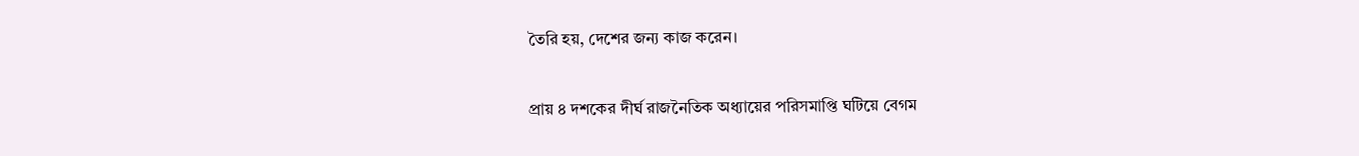তৈরি হয়, দেশের জন্য কাজ করেন।

প্রায় ৪ দশকের দীর্ঘ রাজনৈতিক অধ্যায়ের পরিসমাপ্তি ঘটিয়ে বেগম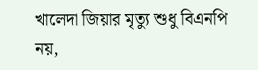খালেদা জিয়ার মৃত্যু শুধু বিএনপি নয়,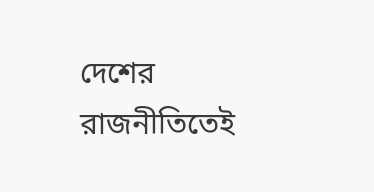দেশের রাজনীতিতেই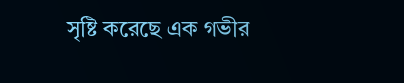সৃষ্টি করেছে এক গভীর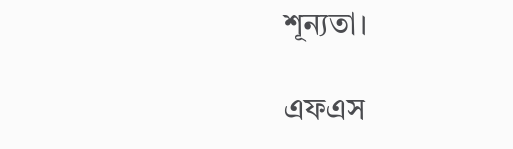শূন্যতা।

এফএস